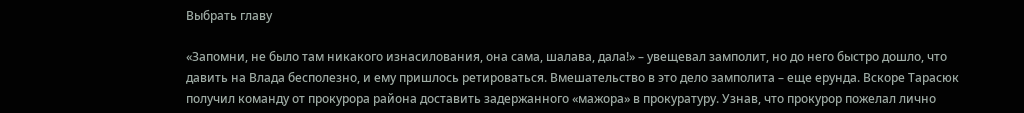Выбрать главу

«Запомни, не было там никакого изнасилования, она сама, шалава, дала!» – увещевал замполит, но до него быстро дошло, что давить на Влада бесполезно, и ему пришлось ретироваться. Вмешательство в это дело замполита – еще ерунда. Вскоре Тарасюк получил команду от прокурора района доставить задержанного «мажора» в прокуратуру. Узнав, что прокурор пожелал лично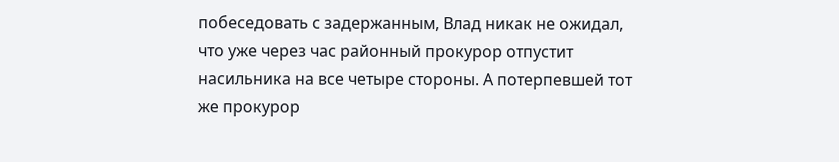побеседовать с задержанным, Влад никак не ожидал, что уже через час районный прокурор отпустит насильника на все четыре стороны. А потерпевшей тот же прокурор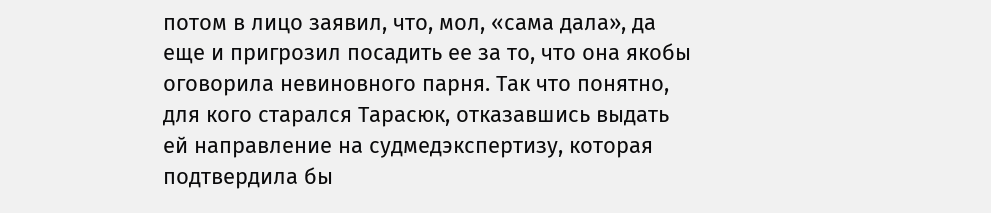потом в лицо заявил, что, мол, «сама дала», да еще и пригрозил посадить ее за то, что она якобы оговорила невиновного парня. Так что понятно, для кого старался Тарасюк, отказавшись выдать ей направление на судмедэкспертизу, которая подтвердила бы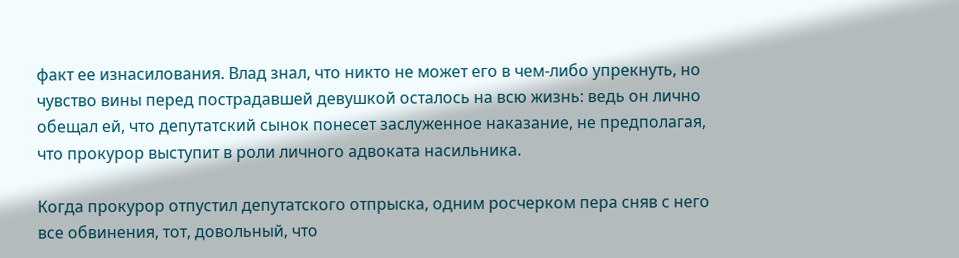факт ее изнасилования. Влад знал, что никто не может его в чем-либо упрекнуть, но чувство вины перед пострадавшей девушкой осталось на всю жизнь: ведь он лично обещал ей, что депутатский сынок понесет заслуженное наказание, не предполагая, что прокурор выступит в роли личного адвоката насильника.

Когда прокурор отпустил депутатского отпрыска, одним росчерком пера сняв с него все обвинения, тот, довольный, что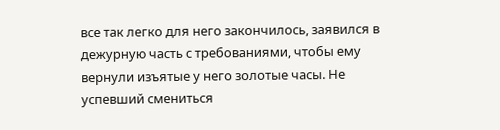все так легко для него закончилось, заявился в дежурную часть с требованиями, чтобы ему вернули изъятые у него золотые часы. Не успевший смениться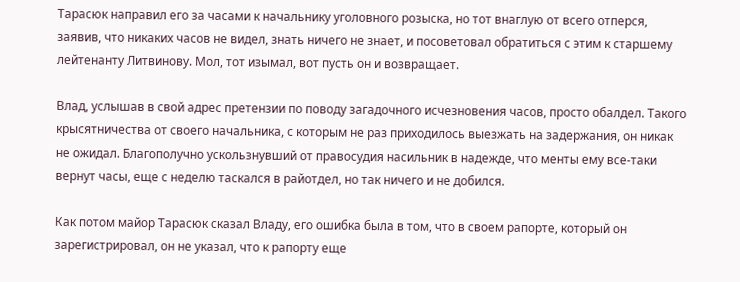Тарасюк направил его за часами к начальнику уголовного розыска, но тот внаглую от всего отперся, заявив, что никаких часов не видел, знать ничего не знает, и посоветовал обратиться с этим к старшему лейтенанту Литвинову. Мол, тот изымал, вот пусть он и возвращает.

Влад, услышав в свой адрес претензии по поводу загадочного исчезновения часов, просто обалдел. Такого крысятничества от своего начальника, с которым не раз приходилось выезжать на задержания, он никак не ожидал. Благополучно ускользнувший от правосудия насильник в надежде, что менты ему все-таки вернут часы, еще с неделю таскался в райотдел, но так ничего и не добился.

Как потом майор Тарасюк сказал Владу, его ошибка была в том, что в своем рапорте, который он зарегистрировал, он не указал, что к рапорту еще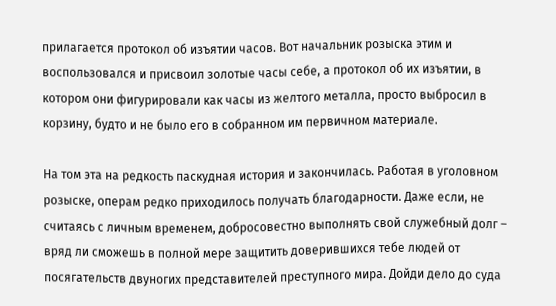прилагается протокол об изъятии часов. Вот начальник розыска этим и воспользовался и присвоил золотые часы себе, а протокол об их изъятии, в котором они фигурировали как часы из желтого металла, просто выбросил в корзину, будто и не было его в собранном им первичном материале.

На том эта на редкость паскудная история и закончилась. Работая в уголовном розыске, операм редко приходилось получать благодарности. Даже если, не считаясь с личным временем, добросовестно выполнять свой служебный долг – вряд ли сможешь в полной мере защитить доверившихся тебе людей от посягательств двуногих представителей преступного мира. Дойди дело до суда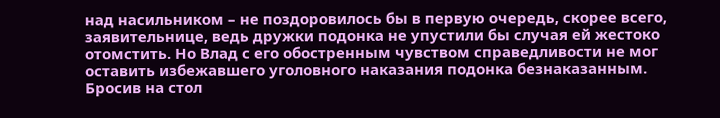над насильником – не поздоровилось бы в первую очередь, скорее всего, заявительнице, ведь дружки подонка не упустили бы случая ей жестоко отомстить. Но Влад с его обостренным чувством справедливости не мог оставить избежавшего уголовного наказания подонка безнаказанным. Бросив на стол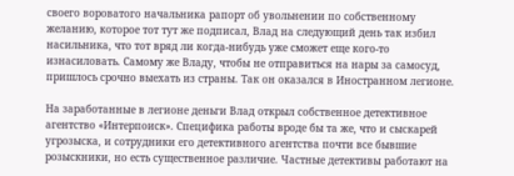своего вороватого начальника рапорт об увольнении по собственному желанию, которое тот тут же подписал, Влад на следующий день так избил насильника, что тот вряд ли когда-нибудь уже сможет еще кого-то изнасиловать. Самому же Владу, чтобы не отправиться на нары за самосуд, пришлось срочно выехать из страны. Так он оказался в Иностранном легионе.

На заработанные в легионе деньги Влад открыл собственное детективное агентство «Интерпоиск». Специфика работы вроде бы та же, что и сыскарей угрозыска, и сотрудники его детективного агентства почти все бывшие розыскники, но есть существенное различие. Частные детективы работают на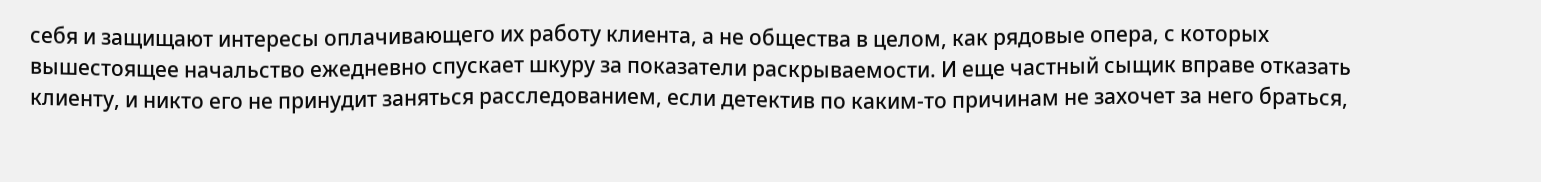себя и защищают интересы оплачивающего их работу клиента, а не общества в целом, как рядовые опера, с которых вышестоящее начальство ежедневно спускает шкуру за показатели раскрываемости. И еще частный сыщик вправе отказать клиенту, и никто его не принудит заняться расследованием, если детектив по каким-то причинам не захочет за него браться,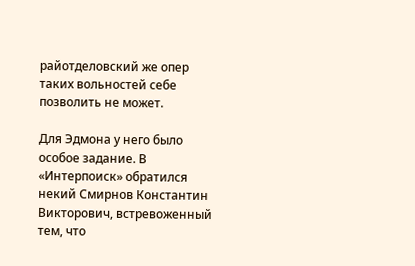райотделовский же опер таких вольностей себе позволить не может.

Для Эдмона у него было особое задание. В «Интерпоиск» обратился некий Смирнов Константин Викторович, встревоженный тем, что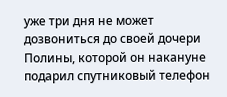уже три дня не может дозвониться до своей дочери Полины, которой он накануне подарил спутниковый телефон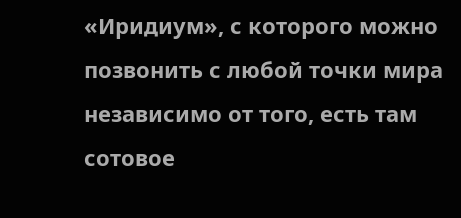«Иридиум», с которого можно позвонить с любой точки мира независимо от того, есть там сотовое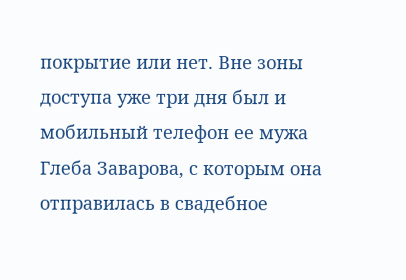покрытие или нет. Вне зоны доступа уже три дня был и мобильный телефон ее мужа Глеба Заварова, с которым она отправилась в свадебное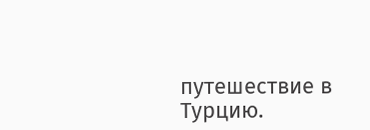путешествие в Турцию.